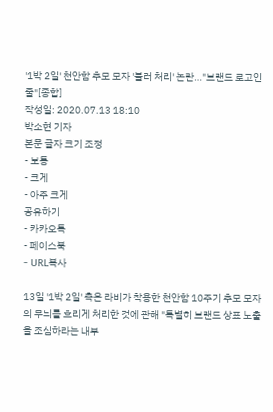'1박 2일' 천안함 추모 모자 '블러 처리' 논란…"브랜드 로고인 줄"[종합]
작성일: 2020.07.13 18:10
박소현 기자
본문 글자 크기 조정
- 보통
- 크게
- 아주 크게
공유하기
- 카카오톡
- 페이스북
- URL복사

13일 '1박 2일' 측은 라비가 착용한 천안함 10주기 추모 모자의 무늬를 흐리게 처리한 것에 관해 "특별히 브랜드 상표 노출을 조심하라는 내부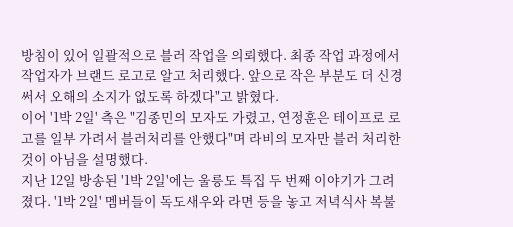방침이 있어 일괄적으로 블러 작업을 의뢰했다. 최종 작업 과정에서 작업자가 브랜드 로고로 알고 처리했다. 앞으로 작은 부분도 더 신경써서 오해의 소지가 없도록 하겠다"고 밝혔다.
이어 '1박 2일' 측은 "김종민의 모자도 가렸고, 연정훈은 테이프로 로고를 일부 가려서 블러처리를 안했다"며 라비의 모자만 블러 처리한 것이 아님을 설명했다.
지난 12일 방송된 '1박 2일'에는 울릉도 특집 두 번째 이야기가 그려졌다. '1박 2일' 멤버들이 독도새우와 라면 등을 놓고 저녁식사 복불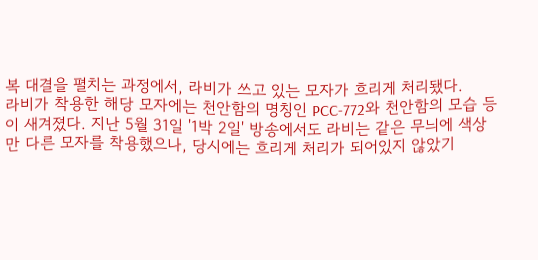복 대결을 펼치는 과정에서, 라비가 쓰고 있는 모자가 흐리게 처리됐다.
라비가 착용한 해당 모자에는 천안함의 명칭인 PCC-772와 천안함의 모습 등이 새겨졌다. 지난 5월 31일 '1박 2일' 방송에서도 라비는 같은 무늬에 색상만 다른 모자를 착용했으나, 당시에는 흐리게 처리가 되어있지 않았기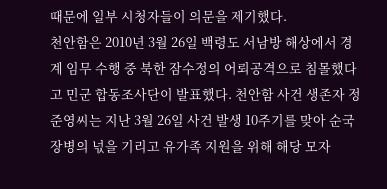때문에 일부 시청자들이 의문을 제기했다.
천안함은 2010년 3월 26일 백령도 서남방 해상에서 경계 임무 수행 중 북한 잠수정의 어뢰공격으로 침몰했다고 민군 합동조사단이 발표했다. 천안함 사건 생존자 정준영씨는 지난 3월 26일 사건 발생 10주기를 맞아 순국 장병의 넋을 기리고 유가족 지원을 위해 해당 모자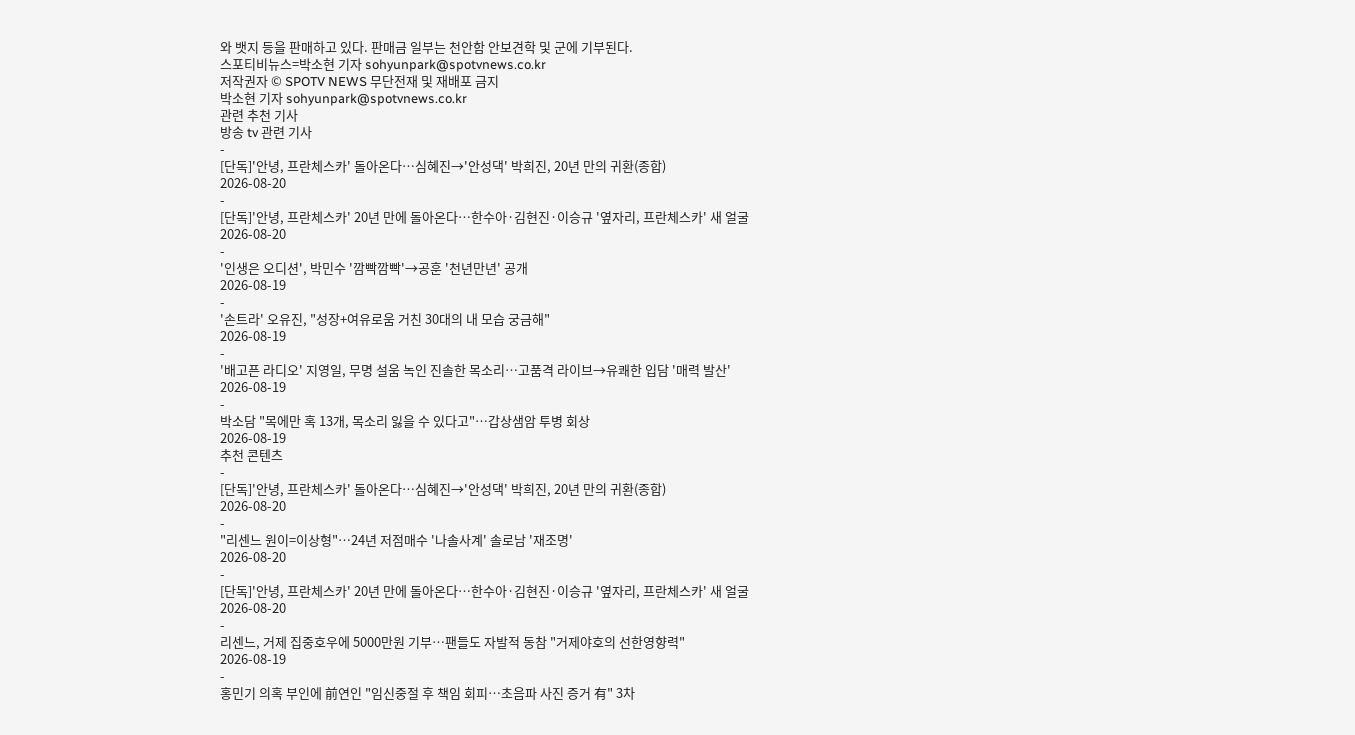와 뱃지 등을 판매하고 있다. 판매금 일부는 천안함 안보견학 및 군에 기부된다.
스포티비뉴스=박소현 기자 sohyunpark@spotvnews.co.kr
저작권자 © SPOTV NEWS 무단전재 및 재배포 금지
박소현 기자 sohyunpark@spotvnews.co.kr
관련 추천 기사
방송 tv 관련 기사
-
[단독]'안녕, 프란체스카' 돌아온다…심혜진→'안성댁' 박희진, 20년 만의 귀환(종합)
2026-08-20
-
[단독]'안녕, 프란체스카' 20년 만에 돌아온다…한수아·김현진·이승규 '옆자리, 프란체스카' 새 얼굴
2026-08-20
-
'인생은 오디션', 박민수 '깜빡깜빡'→공훈 '천년만년' 공개
2026-08-19
-
'손트라' 오유진, "성장+여유로움 거친 30대의 내 모습 궁금해"
2026-08-19
-
'배고픈 라디오' 지영일, 무명 설움 녹인 진솔한 목소리…고품격 라이브→유쾌한 입담 '매력 발산'
2026-08-19
-
박소담 "목에만 혹 13개, 목소리 잃을 수 있다고"…갑상샘암 투병 회상
2026-08-19
추천 콘텐츠
-
[단독]'안녕, 프란체스카' 돌아온다…심혜진→'안성댁' 박희진, 20년 만의 귀환(종합)
2026-08-20
-
"리센느 원이=이상형"…24년 저점매수 '나솔사계' 솔로남 '재조명'
2026-08-20
-
[단독]'안녕, 프란체스카' 20년 만에 돌아온다…한수아·김현진·이승규 '옆자리, 프란체스카' 새 얼굴
2026-08-20
-
리센느, 거제 집중호우에 5000만원 기부…팬들도 자발적 동참 "거제야호의 선한영향력"
2026-08-19
-
홍민기 의혹 부인에 前연인 "임신중절 후 책임 회피…초음파 사진 증거 有" 3차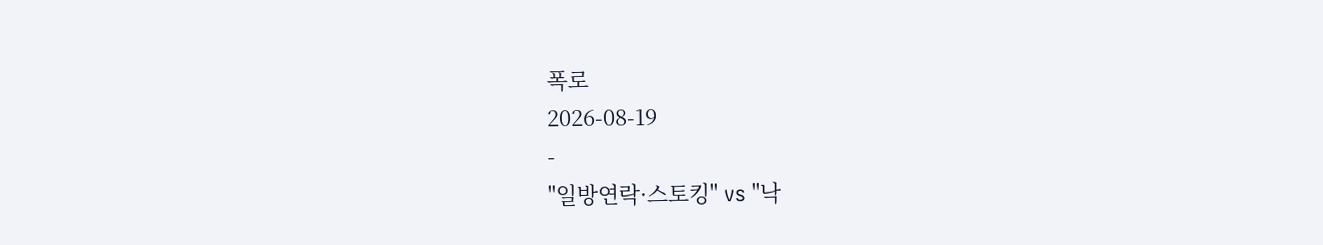폭로
2026-08-19
-
"일방연락·스토킹" vs "낙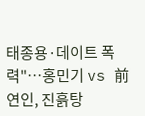태종용·데이트 폭력"…홍민기 vs 前연인, 진흙탕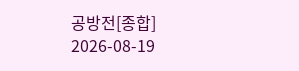공방전[종합]
2026-08-19